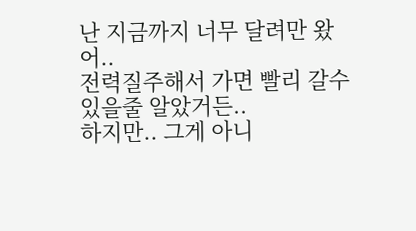난 지금까지 너무 달려만 왔어..
전력질주해서 가면 빨리 갈수 있을줄 알았거든..
하지만.. 그게 아니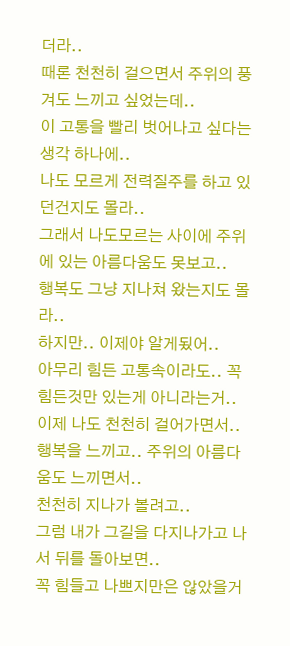더라..
때론 천천히 걸으면서 주위의 풍겨도 느끼고 싶었는데..
이 고통을 빨리 벗어나고 싶다는 생각 하나에..
나도 모르게 전력질주를 하고 있던건지도 몰라..
그래서 나도모르는 사이에 주위에 있는 아름다움도 못보고..
행복도 그냥 지나쳐 왔는지도 몰라..
하지만.. 이제야 알게됬어..
아무리 힘든 고통속이라도.. 꼭 힘든것만 있는게 아니라는거..
이제 나도 천천히 걸어가면서..
행복을 느끼고.. 주위의 아름다움도 느끼면서..
천천히 지나가 볼려고..
그럼 내가 그길을 다지나가고 나서 뒤를 돌아보면..
꼭 힘들고 나쁘지만은 않았을거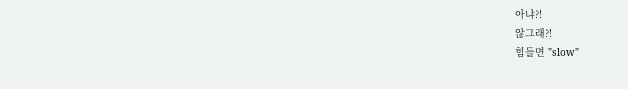아냐?!
않그래?!
힘들면 "slow"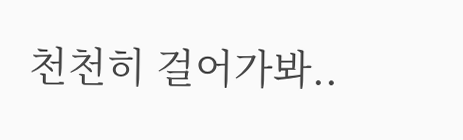천천히 걸어가봐..